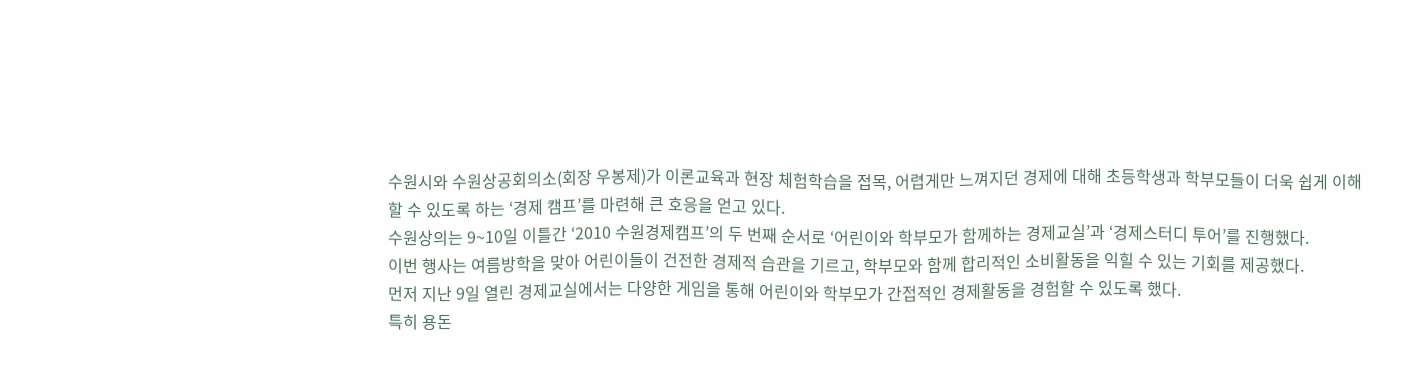수원시와 수원상공회의소(회장 우봉제)가 이론교육과 현장 체험학습을 접목, 어렵게만 느껴지던 경제에 대해 초등학생과 학부모들이 더욱 쉽게 이해할 수 있도록 하는 ‘경제 캠프’를 마련해 큰 호응을 얻고 있다.
수원상의는 9~10일 이틀간 ‘2010 수원경제캠프’의 두 번째 순서로 ‘어린이와 학부모가 함께하는 경제교실’과 ‘경제스터디 투어’를 진행했다.
이번 행사는 여름방학을 맞아 어린이들이 건전한 경제적 습관을 기르고, 학부모와 함께 합리적인 소비활동을 익힐 수 있는 기회를 제공했다.
먼저 지난 9일 열린 경제교실에서는 다양한 게임을 통해 어린이와 학부모가 간접적인 경제활동을 경험할 수 있도록 했다.
특히 용돈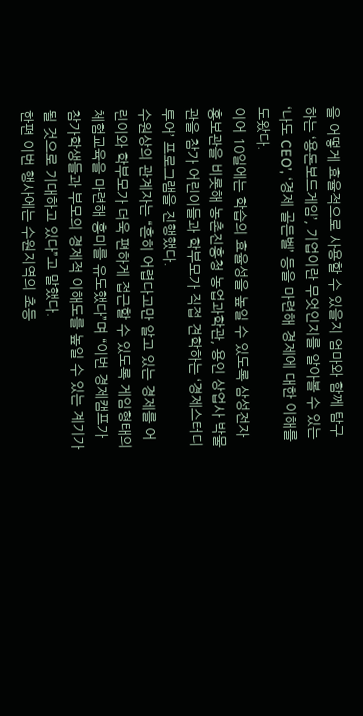을 어떻게 효율적으로 사용할 수 있을지 엄마와 함께 탐구하는 ‘용돈보드게임’, 기업이란 무엇인지를 알아볼 수 있는 ‘나도 CEO’, ‘경제 골든벨’ 등을 마련해 경제에 대한 이해를 도왔다.
이어 10일에는 학습의 효율성을 높일 수 있도록 삼성전자 홍보관을 비롯해 농촌진흥청 농업과학관, 용인 상업사 박물관을 참가 어린이들과 학부모가 직접 견학하는 ‘경제스터디 투어’ 프로그램을 진행했다.
수원상의 관계자는 “흔히 어렵다고만 알고 있는 경제를 어린이와 학부모가 더욱 편하게 접근할 수 있도록 게임형태의 체험교육을 마련해 흥미를 유도했다”며 “이번 경제캠프가 참가학생들과 부모의 경제적 이해도를 높일 수 있는 계기가 될 것으로 기대하고 있다”고 말했다.
한편 이번 행사에는 수원지역의 초등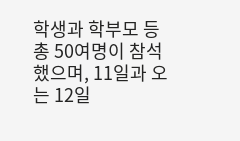학생과 학부모 등 총 50여명이 참석했으며, 11일과 오는 12일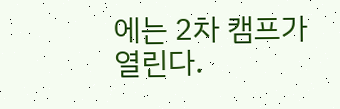에는 2차 캠프가 열린다.